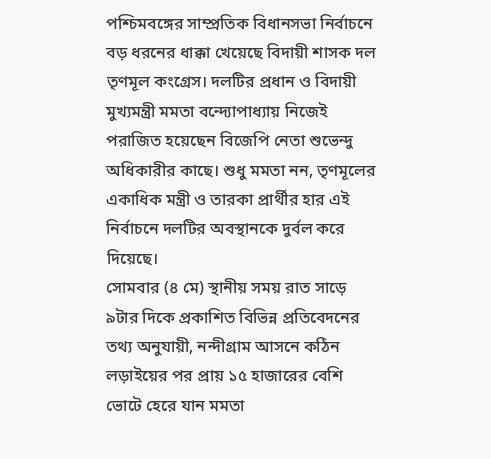পশ্চিমবঙ্গের সাম্প্রতিক বিধানসভা নির্বাচনে বড় ধরনের ধাক্কা খেয়েছে বিদায়ী শাসক দল তৃণমূল কংগ্রেস। দলটির প্রধান ও বিদায়ী মুখ্যমন্ত্রী মমতা বন্দ্যোপাধ্যায় নিজেই পরাজিত হয়েছেন বিজেপি নেতা শুভেন্দু অধিকারীর কাছে। শুধু মমতা নন, তৃণমূলের একাধিক মন্ত্রী ও তারকা প্রার্থীর হার এই নির্বাচনে দলটির অবস্থানকে দুর্বল করে দিয়েছে।
সোমবার (৪ মে) স্থানীয় সময় রাত সাড়ে ৯টার দিকে প্রকাশিত বিভিন্ন প্রতিবেদনের তথ্য অনুযায়ী, নন্দীগ্রাম আসনে কঠিন লড়াইয়ের পর প্রায় ১৫ হাজারের বেশি ভোটে হেরে যান মমতা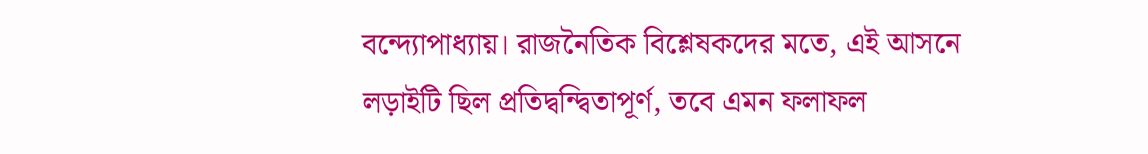বন্দ্যোপাধ্যায়। রাজনৈতিক বিশ্লেষকদের মতে, এই আসনে লড়াইটি ছিল প্রতিদ্বন্দ্বিতাপূর্ণ, তবে এমন ফলাফল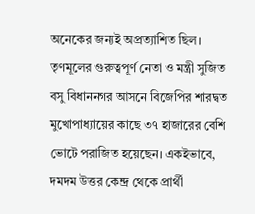অনেকের জন্যই অপ্রত্যাশিত ছিল।
তৃণমূলের গুরুত্বপূর্ণ নেতা ও মন্ত্রী সুজিত বসু বিধাননগর আসনে বিজেপির শারদ্বত মুখোপাধ্যায়ের কাছে ৩৭ হাজারের বেশি ভোটে পরাজিত হয়েছেন। একইভাবে, দমদম উত্তর কেন্দ্র থেকে প্রার্থী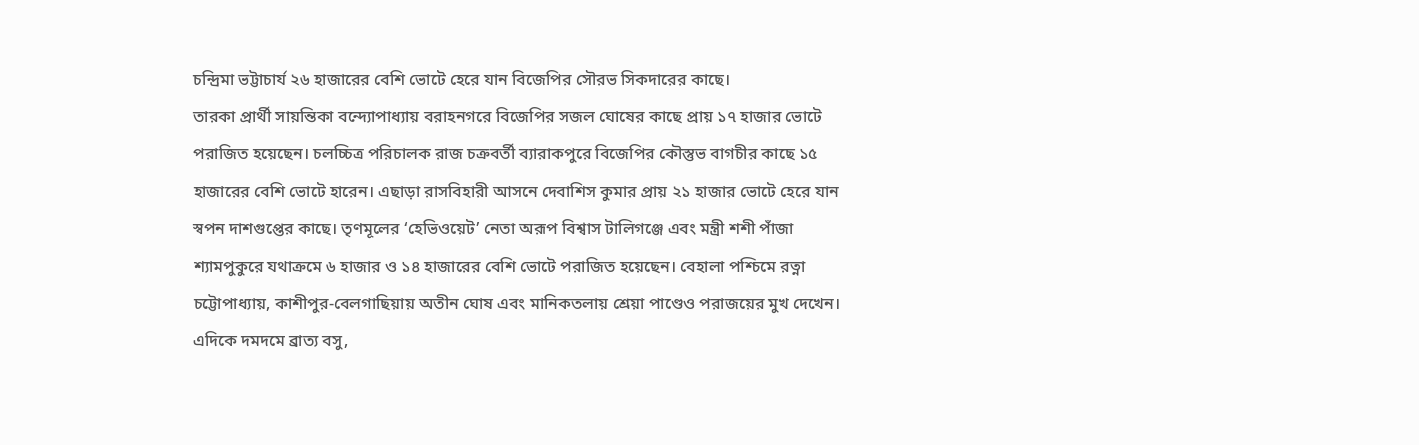চন্দ্রিমা ভট্টাচার্য ২৬ হাজারের বেশি ভোটে হেরে যান বিজেপির সৌরভ সিকদারের কাছে।
তারকা প্রার্থী সায়ন্তিকা বন্দ্যোপাধ্যায় বরাহনগরে বিজেপির সজল ঘোষের কাছে প্রায় ১৭ হাজার ভোটে পরাজিত হয়েছেন। চলচ্চিত্র পরিচালক রাজ চক্রবর্তী ব্যারাকপুরে বিজেপির কৌস্তুভ বাগচীর কাছে ১৫ হাজারের বেশি ভোটে হারেন। এছাড়া রাসবিহারী আসনে দেবাশিস কুমার প্রায় ২১ হাজার ভোটে হেরে যান স্বপন দাশগুপ্তের কাছে। তৃণমূলের ‘হেভিওয়েট’ নেতা অরূপ বিশ্বাস টালিগঞ্জে এবং মন্ত্রী শশী পাঁজা শ্যামপুকুরে যথাক্রমে ৬ হাজার ও ১৪ হাজারের বেশি ভোটে পরাজিত হয়েছেন। বেহালা পশ্চিমে রত্না চট্টোপাধ্যায়, কাশীপুর-বেলগাছিয়ায় অতীন ঘোষ এবং মানিকতলায় শ্রেয়া পাণ্ডেও পরাজয়ের মুখ দেখেন।
এদিকে দমদমে ব্রাত্য বসু,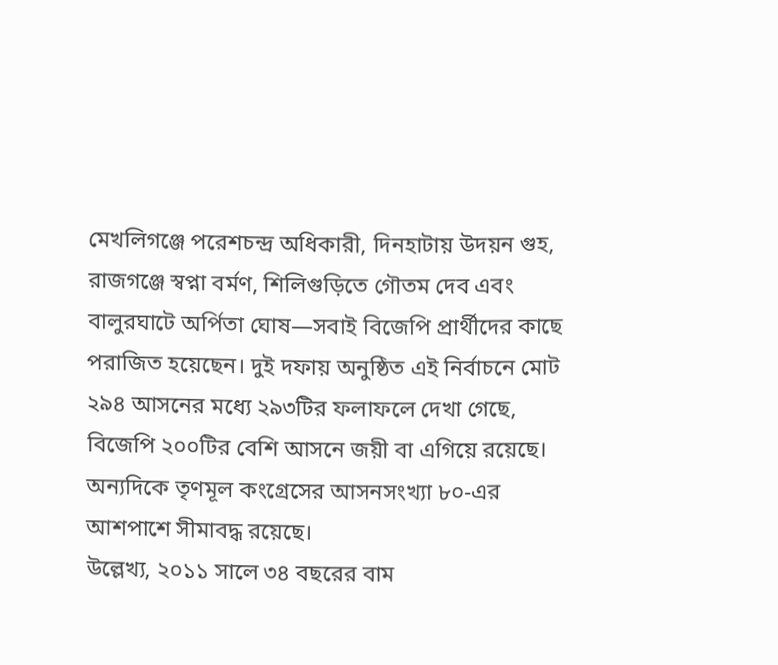মেখলিগঞ্জে পরেশচন্দ্র অধিকারী, দিনহাটায় উদয়ন গুহ, রাজগঞ্জে স্বপ্না বর্মণ, শিলিগুড়িতে গৌতম দেব এবং বালুরঘাটে অর্পিতা ঘোষ—সবাই বিজেপি প্রার্থীদের কাছে পরাজিত হয়েছেন। দুই দফায় অনুষ্ঠিত এই নির্বাচনে মোট ২৯৪ আসনের মধ্যে ২৯৩টির ফলাফলে দেখা গেছে, বিজেপি ২০০টির বেশি আসনে জয়ী বা এগিয়ে রয়েছে। অন্যদিকে তৃণমূল কংগ্রেসের আসনসংখ্যা ৮০-এর আশপাশে সীমাবদ্ধ রয়েছে।
উল্লেখ্য, ২০১১ সালে ৩৪ বছরের বাম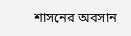শাসনের অবসান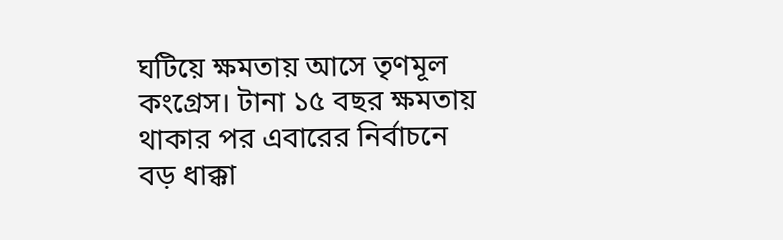ঘটিয়ে ক্ষমতায় আসে তৃণমূল কংগ্রেস। টানা ১৫ বছর ক্ষমতায় থাকার পর এবারের নির্বাচনে বড় ধাক্কা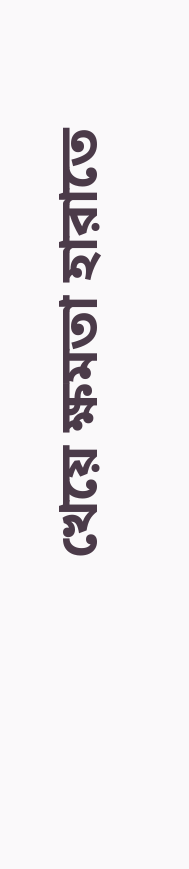খেয়ে ক্ষমতা হারাতে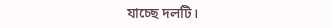যাচ্ছে দলটি।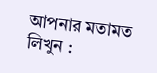আপনার মতামত লিখুন :